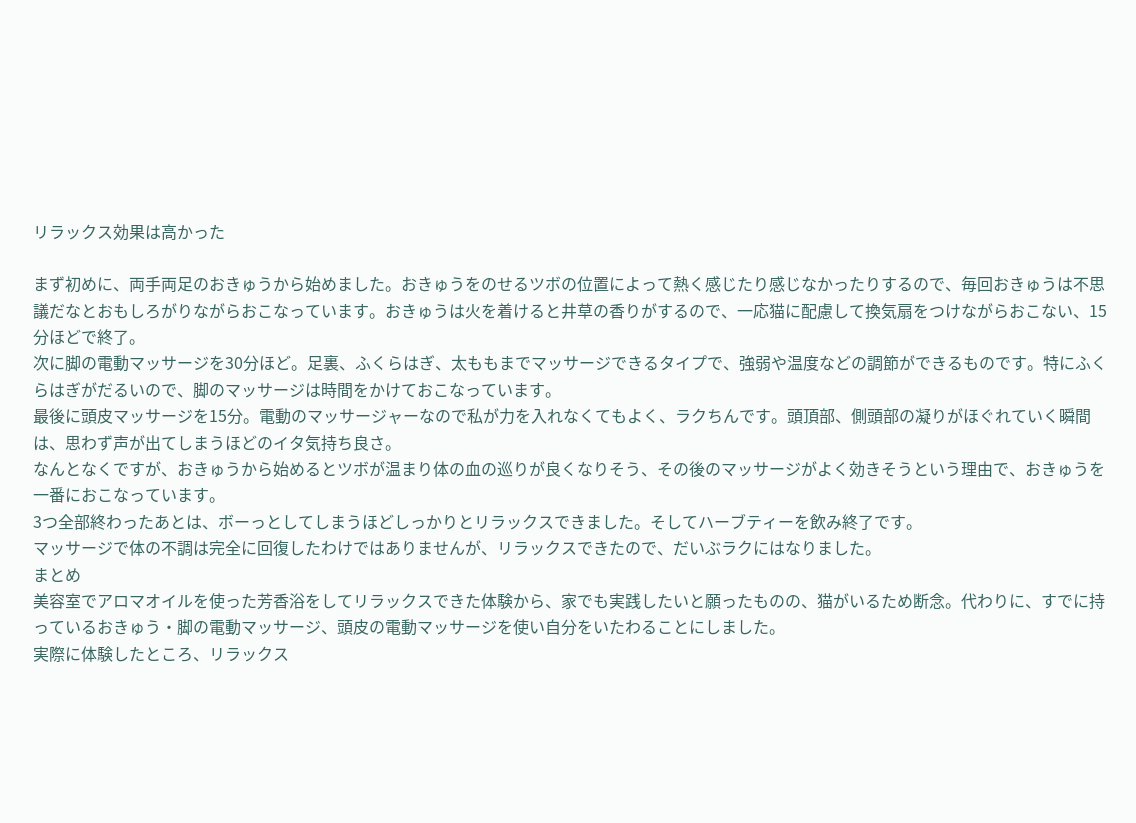リラックス効果は高かった

まず初めに、両手両足のおきゅうから始めました。おきゅうをのせるツボの位置によって熱く感じたり感じなかったりするので、毎回おきゅうは不思議だなとおもしろがりながらおこなっています。おきゅうは火を着けると井草の香りがするので、一応猫に配慮して換気扇をつけながらおこない、15分ほどで終了。
次に脚の電動マッサージを30分ほど。足裏、ふくらはぎ、太ももまでマッサージできるタイプで、強弱や温度などの調節ができるものです。特にふくらはぎがだるいので、脚のマッサージは時間をかけておこなっています。
最後に頭皮マッサージを15分。電動のマッサージャーなので私が力を入れなくてもよく、ラクちんです。頭頂部、側頭部の凝りがほぐれていく瞬間は、思わず声が出てしまうほどのイタ気持ち良さ。
なんとなくですが、おきゅうから始めるとツボが温まり体の血の巡りが良くなりそう、その後のマッサージがよく効きそうという理由で、おきゅうを一番におこなっています。
3つ全部終わったあとは、ボーっとしてしまうほどしっかりとリラックスできました。そしてハーブティーを飲み終了です。
マッサージで体の不調は完全に回復したわけではありませんが、リラックスできたので、だいぶラクにはなりました。
まとめ
美容室でアロマオイルを使った芳香浴をしてリラックスできた体験から、家でも実践したいと願ったものの、猫がいるため断念。代わりに、すでに持っているおきゅう・脚の電動マッサージ、頭皮の電動マッサージを使い自分をいたわることにしました。
実際に体験したところ、リラックス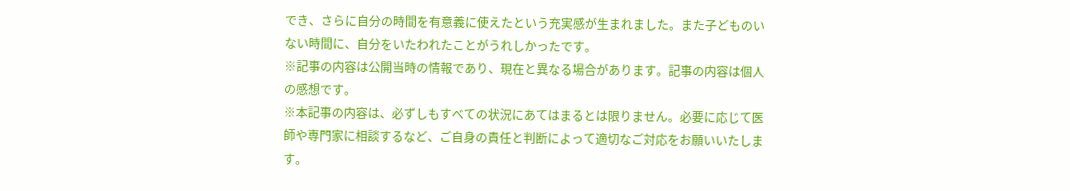でき、さらに自分の時間を有意義に使えたという充実感が生まれました。また子どものいない時間に、自分をいたわれたことがうれしかったです。
※記事の内容は公開当時の情報であり、現在と異なる場合があります。記事の内容は個人の感想です。
※本記事の内容は、必ずしもすべての状況にあてはまるとは限りません。必要に応じて医師や専門家に相談するなど、ご自身の責任と判断によって適切なご対応をお願いいたします。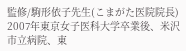監修/駒形依子先生(こまがた医院院長)
2007年東京女子医科大学卒業後、米沢市立病院、東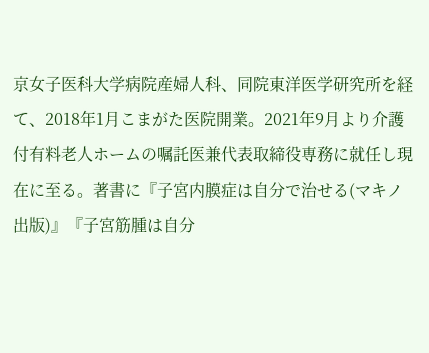京女子医科大学病院産婦人科、同院東洋医学研究所を経て、2018年1月こまがた医院開業。2021年9月より介護付有料老人ホームの嘱託医兼代表取締役専務に就任し現在に至る。著書に『子宮内膜症は自分で治せる(マキノ出版)』『子宮筋腫は自分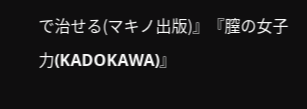で治せる(マキノ出版)』『膣の女子力(KADOKAWA)』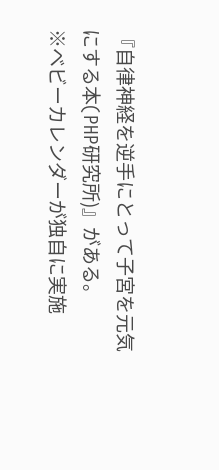『自律神経を逆手にとって子宮を元気にする本(PHP研究所)』がある。
※ベビーカレンダーが独自に実施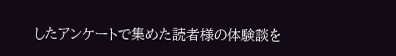したアンケートで集めた読者様の体験談を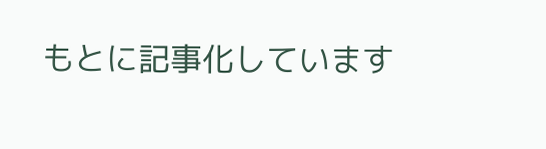もとに記事化しています